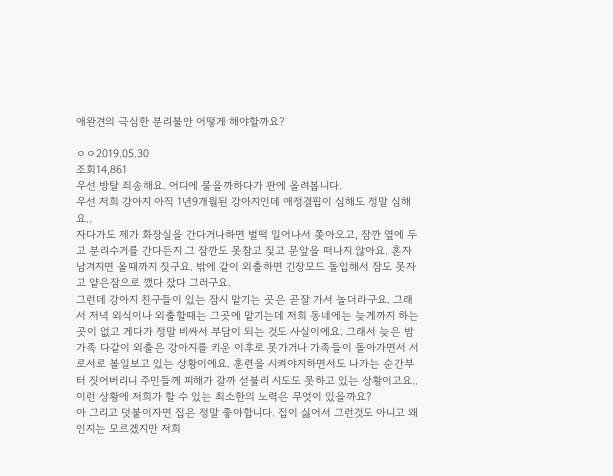애완견의 극심한 분리불안 어떻게 해야할까요?

ㅇㅇ2019.05.30
조회14,861
우선 방탈 죄송해요. 어디에 물을까하다가 판에 올려봅니다.
우선 저희 강아지 아직 1년9개월된 강아지인데 애정결핍이 심해도 정말 심해요..
자다가도 제가 화장실을 간다거나하면 벌떡 일어나서 쫒아오고, 잠깐 옆에 두고 분리수거를 간다든지 그 잠깐도 못참고 짖고 문앞을 떠나지 않아요. 혼자 남겨지면 올때까지 짓구요. 밖에 같이 외출하면 긴장모드 돌입해서 잠도 못자고 얕은잠으로 깼다 잤다 그러구요.
그런데 강아지 친구들이 있는 잠시 맡기는 곳은 곧잘 가서 놀더라구요. 그래서 저녁 외식이나 외출할때는 그곳에 맡기는데 저희 동네에는 늦게까지 하는 곳이 없고 게다가 정말 비싸서 부담이 되는 것도 사실이에요. 그래서 늦은 밤 가족 다같이 외출은 강아지를 키운 이후로 못가거나 가족들이 돌아가면서 서로서로 볼일보고 있는 상황이에요. 훈련을 시켜야지하면서도 나가는 순간부터 짓어버리니 주민들께 피해가 갈까 섣불리 시도도 못하고 있는 상황이고요..
이런 상황에 저희가 할 수 있는 최소한의 노력은 무엇이 있을까요?
아 그리고 덧붙이자면 집은 정말 좋아합니다. 집이 싫어서 그런것도 아니고 왜 인지는 모르겠지만 저희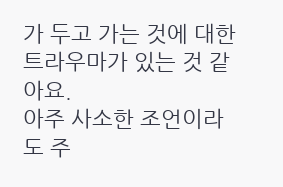가 두고 가는 것에 대한 트라우마가 있는 것 같아요.
아주 사소한 조언이라도 주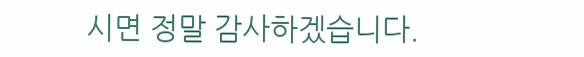시면 정말 감사하겠습니다.